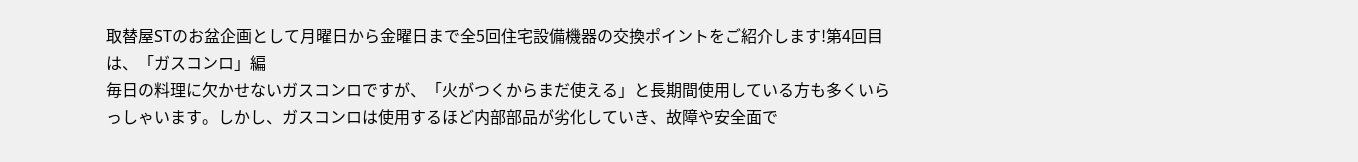取替屋STのお盆企画として月曜日から金曜日まで全5回住宅設備機器の交換ポイントをご紹介します!第4回目は、「ガスコンロ」編
毎日の料理に欠かせないガスコンロですが、「火がつくからまだ使える」と長期間使用している方も多くいらっしゃいます。しかし、ガスコンロは使用するほど内部部品が劣化していき、故障や安全面で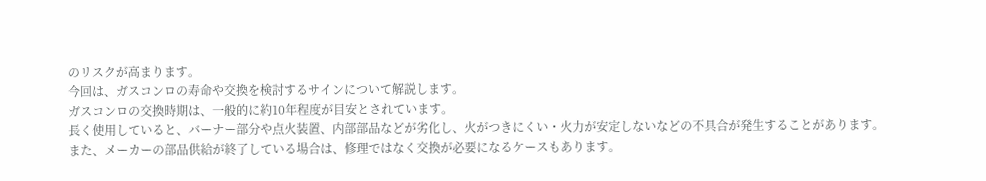のリスクが高まります。
今回は、ガスコンロの寿命や交換を検討するサインについて解説します。
ガスコンロの交換時期は、一般的に約10年程度が目安とされています。
長く使用していると、バーナー部分や点火装置、内部部品などが劣化し、火がつきにくい・火力が安定しないなどの不具合が発生することがあります。
また、メーカーの部品供給が終了している場合は、修理ではなく交換が必要になるケースもあります。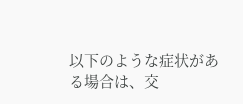以下のような症状がある場合は、交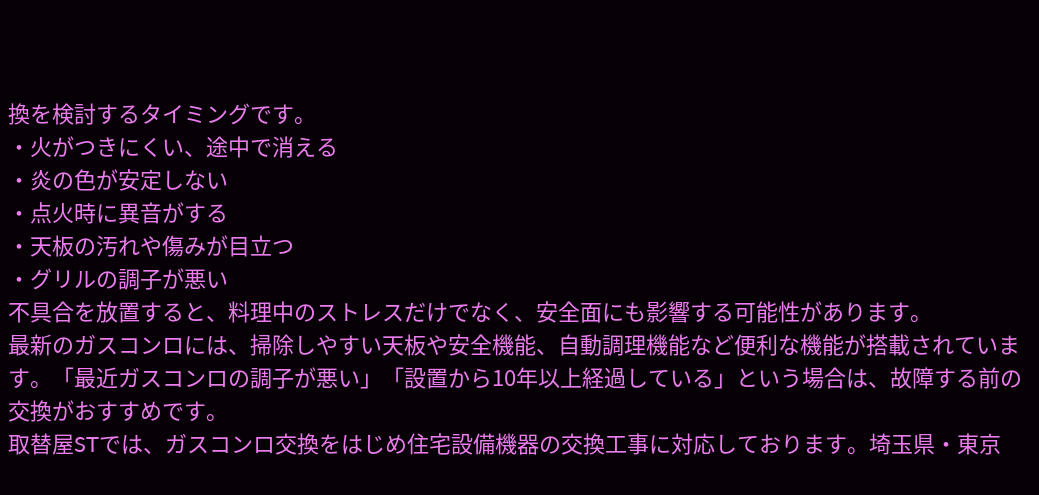換を検討するタイミングです。
・火がつきにくい、途中で消える
・炎の色が安定しない
・点火時に異音がする
・天板の汚れや傷みが目立つ
・グリルの調子が悪い
不具合を放置すると、料理中のストレスだけでなく、安全面にも影響する可能性があります。
最新のガスコンロには、掃除しやすい天板や安全機能、自動調理機能など便利な機能が搭載されています。「最近ガスコンロの調子が悪い」「設置から10年以上経過している」という場合は、故障する前の交換がおすすめです。
取替屋STでは、ガスコンロ交換をはじめ住宅設備機器の交換工事に対応しております。埼玉県・東京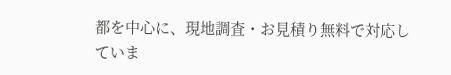都を中心に、現地調査・お見積り無料で対応していま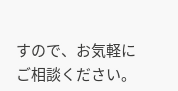すので、お気軽にご相談ください。